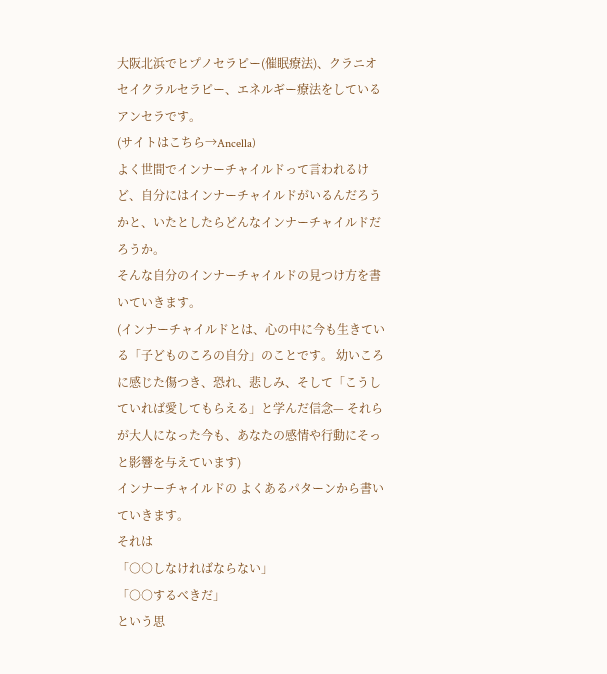大阪北浜でヒプノセラピー(催眠療法)、クラニオセイクラルセラピー、エネルギー療法をしているアンセラです。
(サイトはこちら→Ancella)
よく世間でインナーチャイルドって言われるけど、自分にはインナーチャイルドがいるんだろうかと、いたとしたらどんなインナーチャイルドだろうか。
そんな自分のインナーチャイルドの見つけ方を書いていきます。
(インナーチャイルドとは、心の中に今も生きている「子どものころの自分」のことです。 幼いころに感じた傷つき、恐れ、悲しみ、そして「こうしていれば愛してもらえる」と学んだ信念— それらが大人になった今も、あなたの感情や行動にそっと影響を与えています)
インナーチャイルドの よくあるパターンから書いていきます。
それは
「○○しなければならない」
「○○するべきだ」
という思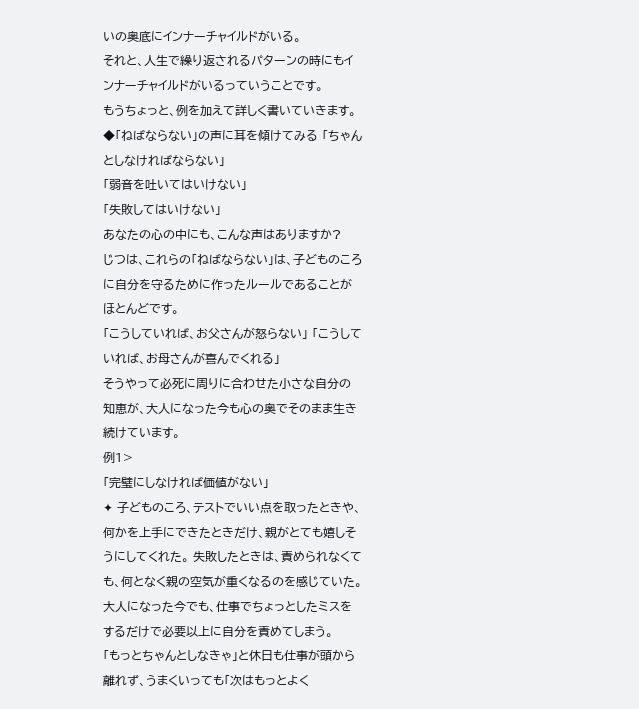いの奥底にインナーチャイルドがいる。
それと、人生で繰り返されるパターンの時にもインナーチャイルドがいるっていうことです。
もうちょっと、例を加えて詳しく書いていきます。
◆「ねばならない」の声に耳を傾けてみる 「ちゃんとしなければならない」
「弱音を吐いてはいけない」
「失敗してはいけない」
あなたの心の中にも、こんな声はありますか?
じつは、これらの「ねばならない」は、子どものころに自分を守るために作ったルールであることがほとんどです。
「こうしていれば、お父さんが怒らない」 「こうしていれば、お母さんが喜んでくれる」
そうやって必死に周りに合わせた小さな自分の知恵が、大人になった今も心の奥でそのまま生き続けています。
例1>
「完璧にしなければ価値がない」
✦ 子どものころ、テストでいい点を取ったときや、何かを上手にできたときだけ、親がとても嬉しそうにしてくれた。 失敗したときは、責められなくても、何となく親の空気が重くなるのを感じていた。
大人になった今でも、仕事でちょっとしたミスをするだけで必要以上に自分を責めてしまう。
「もっとちゃんとしなきゃ」と休日も仕事が頭から離れず、うまくいっても「次はもっとよく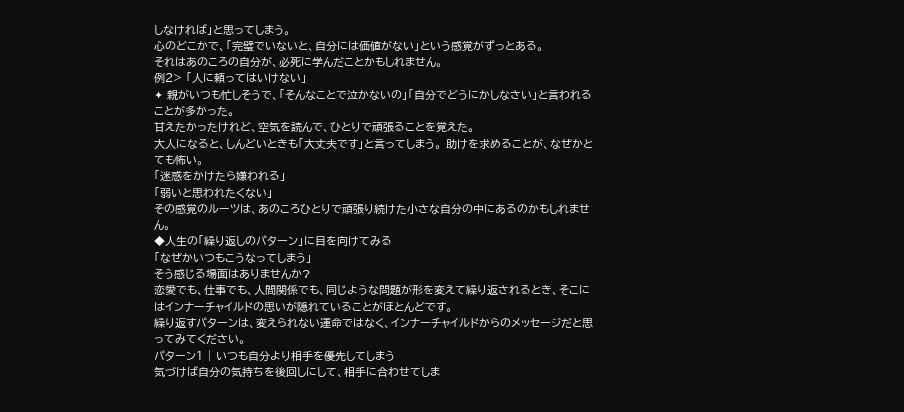しなければ」と思ってしまう。
心のどこかで、「完璧でいないと、自分には価値がない」という感覚がずっとある。
それはあのころの自分が、必死に学んだことかもしれません。
例2> 「人に頼ってはいけない」
✦ 親がいつも忙しそうで、「そんなことで泣かないの」「自分でどうにかしなさい」と言われることが多かった。
甘えたかったけれど、空気を読んで、ひとりで頑張ることを覚えた。
大人になると、しんどいときも「大丈夫です」と言ってしまう。 助けを求めることが、なぜかとても怖い。
「迷惑をかけたら嫌われる」
「弱いと思われたくない」
その感覚のルーツは、あのころひとりで頑張り続けた小さな自分の中にあるのかもしれません。
◆人生の「繰り返しのパターン」に目を向けてみる
「なぜかいつもこうなってしまう」
そう感じる場面はありませんか?
恋愛でも、仕事でも、人間関係でも、同じような問題が形を変えて繰り返されるとき、そこにはインナーチャイルドの思いが隠れていることがほとんどです。
繰り返すパターンは、変えられない運命ではなく、インナーチャイルドからのメッセージだと思ってみてください。
パターン1 | いつも自分より相手を優先してしまう
気づけば自分の気持ちを後回しにして、相手に合わせてしま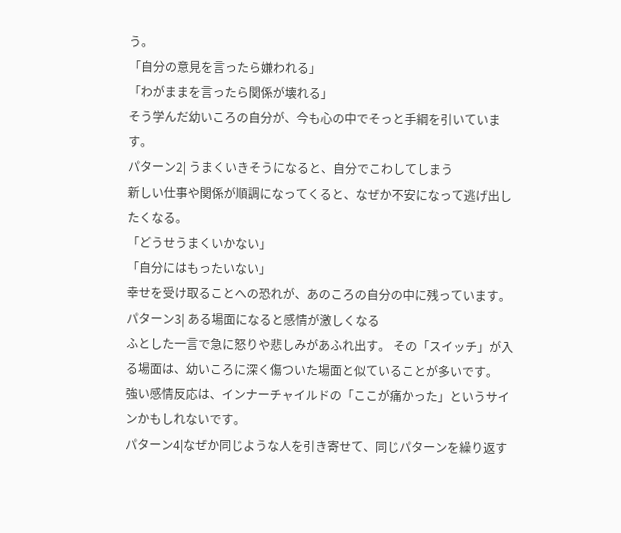う。
「自分の意見を言ったら嫌われる」
「わがままを言ったら関係が壊れる」
そう学んだ幼いころの自分が、今も心の中でそっと手綱を引いています。
パターン2| うまくいきそうになると、自分でこわしてしまう
新しい仕事や関係が順調になってくると、なぜか不安になって逃げ出したくなる。
「どうせうまくいかない」
「自分にはもったいない」
幸せを受け取ることへの恐れが、あのころの自分の中に残っています。
パターン3| ある場面になると感情が激しくなる
ふとした一言で急に怒りや悲しみがあふれ出す。 その「スイッチ」が入る場面は、幼いころに深く傷ついた場面と似ていることが多いです。
強い感情反応は、インナーチャイルドの「ここが痛かった」というサインかもしれないです。
パターン4|なぜか同じような人を引き寄せて、同じパターンを繰り返す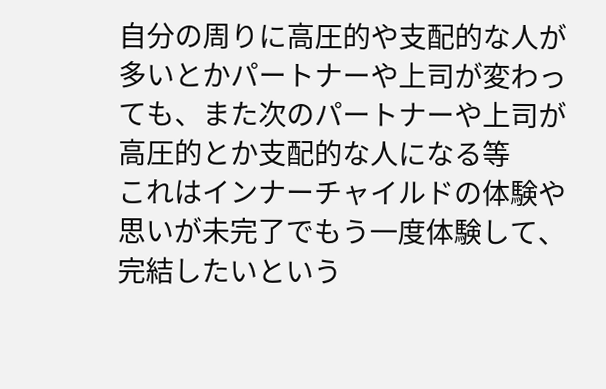自分の周りに高圧的や支配的な人が多いとかパートナーや上司が変わっても、また次のパートナーや上司が高圧的とか支配的な人になる等
これはインナーチャイルドの体験や思いが未完了でもう一度体験して、完結したいという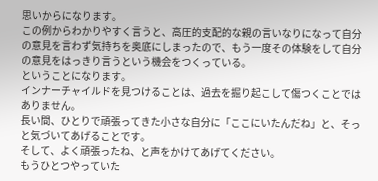思いからになります。
この例からわかりやすく言うと、高圧的支配的な親の言いなりになって自分の意見を言わず気持ちを奥底にしまったので、もう一度その体験をして自分の意見をはっきり言うという機会をつくっている。
ということになります。
インナーチャイルドを見つけることは、過去を掘り起こして傷つくことではありません。
長い間、ひとりで頑張ってきた小さな自分に「ここにいたんだね」と、そっと気づいてあげることです。
そして、よく頑張ったね、と声をかけてあげてください。
もうひとつやっていた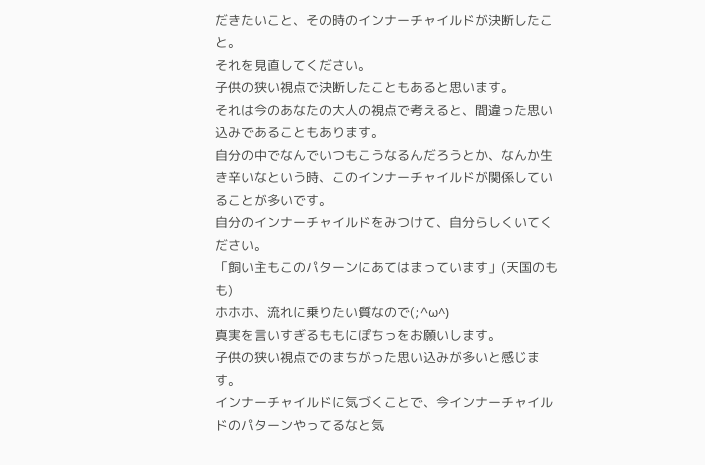だきたいこと、その時のインナーチャイルドが決断したこと。
それを見直してください。
子供の狭い視点で決断したこともあると思います。
それは今のあなたの大人の視点で考えると、間違った思い込みであることもあります。
自分の中でなんでいつもこうなるんだろうとか、なんか生き辛いなという時、このインナーチャイルドが関係していることが多いです。
自分のインナーチャイルドをみつけて、自分らしくいてください。
「飼い主もこのパターンにあてはまっています」(天国のもも)
ホホホ、流れに乗りたい質なので(;^ω^)
真実を言いすぎるももにぽちっをお願いします。
子供の狭い視点でのまちがった思い込みが多いと感じます。
インナーチャイルドに気づくことで、今インナーチャイルドのパターンやってるなと気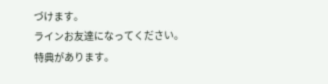づけます。
ラインお友達になってください。
特典があります。